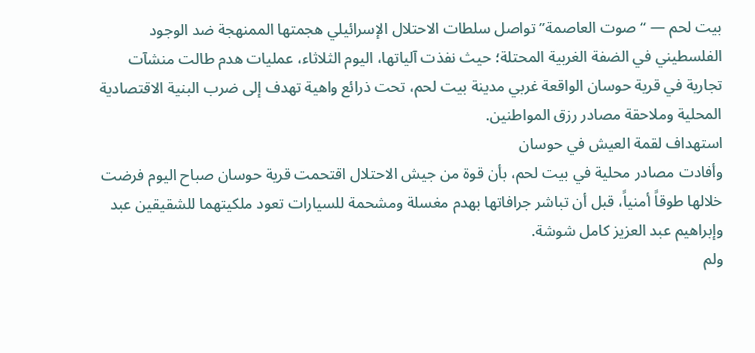بيت لحم — “صوت العاصمة” تواصل سلطات الاحتلال الإسرائيلي هجمتها الممنهجة ضد الوجود الفلسطيني في الضفة الغربية المحتلة؛ حيث نفذت آلياتها، اليوم الثلاثاء، عمليات هدم طالت منشآت تجارية في قرية حوسان الواقعة غربي مدينة بيت لحم، تحت ذرائع واهية تهدف إلى ضرب البنية الاقتصادية المحلية وملاحقة مصادر رزق المواطنين.
استهداف لقمة العيش في حوسان
وأفادت مصادر محلية في بيت لحم، بأن قوة من جيش الاحتلال اقتحمت قرية حوسان صباح اليوم فرضت خلالها طوقاً أمنياً، قبل أن تباشر جرافاتها بهدم مغسلة ومشحمة للسيارات تعود ملكيتهما للشقيقين عبد وإبراهيم عبد العزيز كامل شوشة.
ولم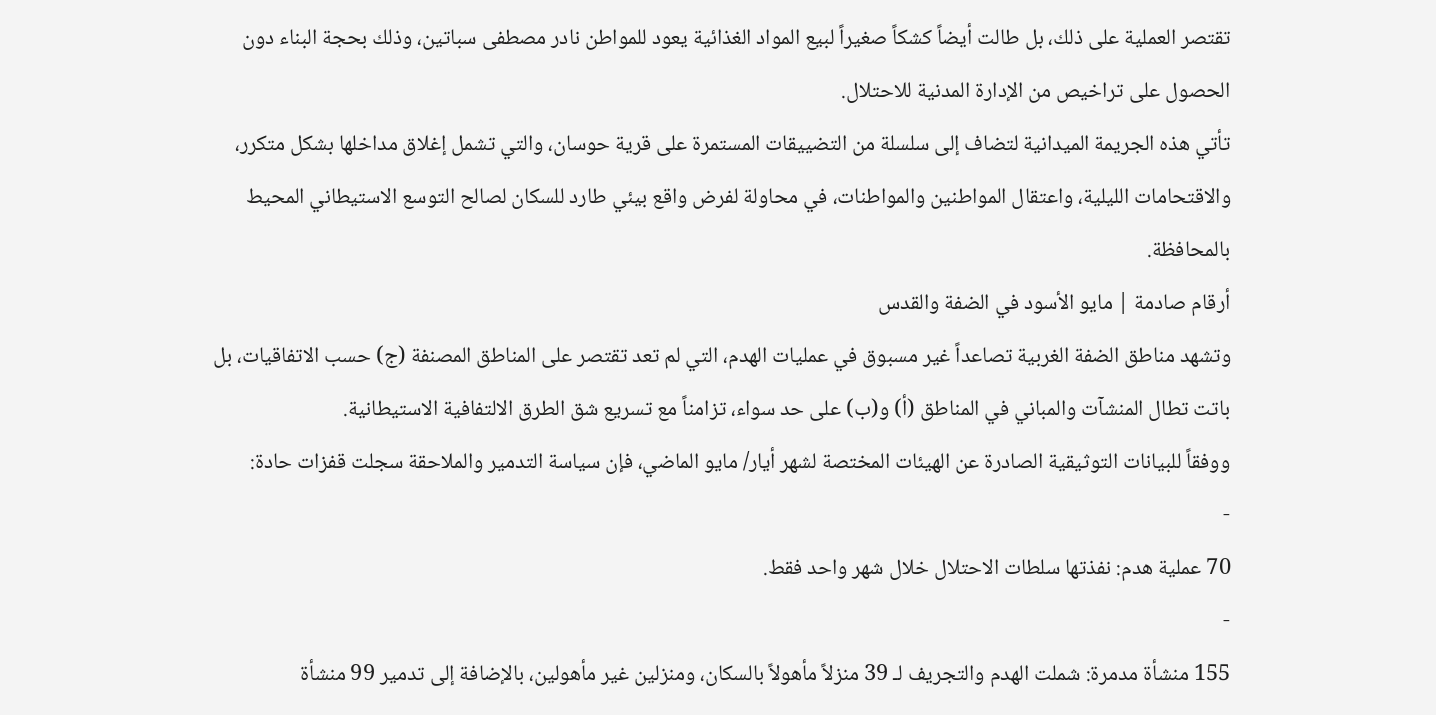تقتصر العملية على ذلك، بل طالت أيضاً كشكاً صغيراً لبيع المواد الغذائية يعود للمواطن نادر مصطفى سباتين، وذلك بحجة البناء دون الحصول على تراخيص من الإدارة المدنية للاحتلال.
تأتي هذه الجريمة الميدانية لتضاف إلى سلسلة من التضييقات المستمرة على قرية حوسان، والتي تشمل إغلاق مداخلها بشكل متكرر، والاقتحامات الليلية، واعتقال المواطنين والمواطنات، في محاولة لفرض واقع بيئي طارد للسكان لصالح التوسع الاستيطاني المحيط بالمحافظة.
أرقام صادمة | مايو الأسود في الضفة والقدس
وتشهد مناطق الضفة الغربية تصاعداً غير مسبوق في عمليات الهدم، التي لم تعد تقتصر على المناطق المصنفة (ج) حسب الاتفاقيات، بل باتت تطال المنشآت والمباني في المناطق (أ) و(ب) على حد سواء، تزامناً مع تسريع شق الطرق الالتفافية الاستيطانية.
ووفقاً للبيانات التوثيقية الصادرة عن الهيئات المختصة لشهر أيار/ مايو الماضي، فإن سياسة التدمير والملاحقة سجلت قفزات حادة:
-
70 عملية هدم: نفذتها سلطات الاحتلال خلال شهر واحد فقط.
-
155 منشأة مدمرة: شملت الهدم والتجريف لـ 39 منزلاً مأهولاً بالسكان، ومنزلين غير مأهولين، بالإضافة إلى تدمير 99 منشأة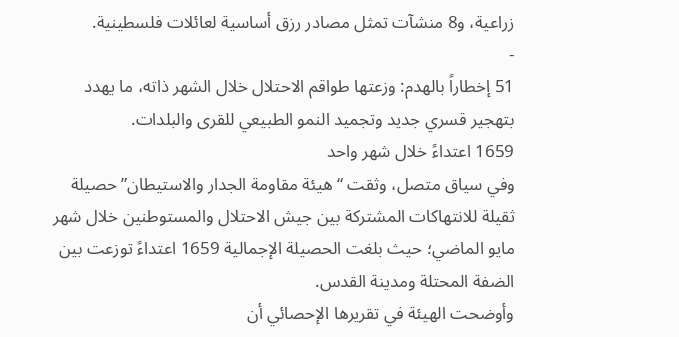زراعية، و8 منشآت تمثل مصادر رزق أساسية لعائلات فلسطينية.
-
51 إخطاراً بالهدم: وزعتها طواقم الاحتلال خلال الشهر ذاته، ما يهدد بتهجير قسري جديد وتجميد النمو الطبيعي للقرى والبلدات.
1659 اعتداءً خلال شهر واحد
وفي سياق متصل، وثقت “هيئة مقاومة الجدار والاستيطان” حصيلة ثقيلة للانتهاكات المشتركة بين جيش الاحتلال والمستوطنين خلال شهر مايو الماضي؛ حيث بلغت الحصيلة الإجمالية 1659 اعتداءً توزعت بين الضفة المحتلة ومدينة القدس.
وأوضحت الهيئة في تقريرها الإحصائي أن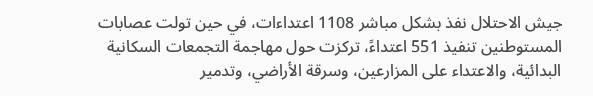جيش الاحتلال نفذ بشكل مباشر 1108 اعتداءات، في حين تولت عصابات المستوطنين تنفيذ 551 اعتداءً، تركزت حول مهاجمة التجمعات السكانية البدائية، والاعتداء على المزارعين، وسرقة الأراضي، وتدمير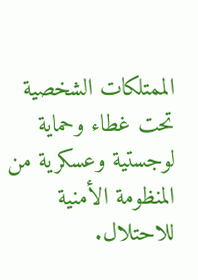الممتلكات الشخصية تحت غطاء وحماية لوجستية وعسكرية من المنظومة الأمنية للاحتلال.